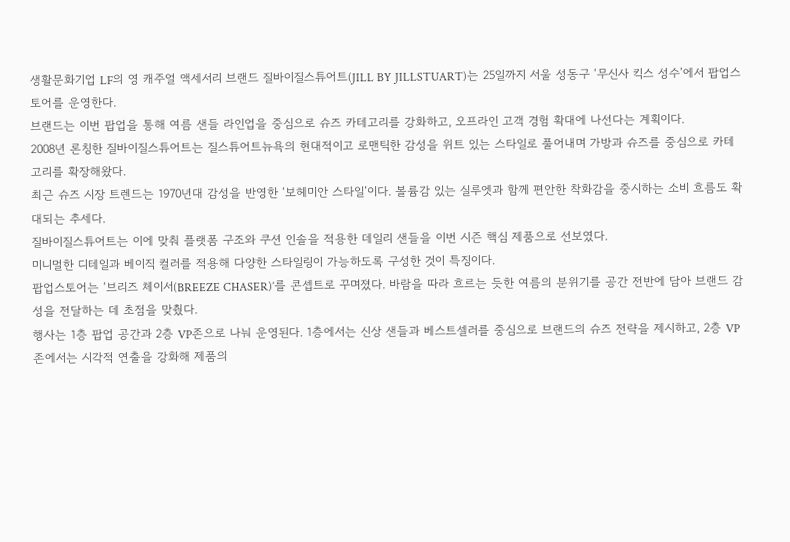생활문화기업 LF의 영 캐주얼 액세서리 브랜드 질바이질스튜어트(JILL BY JILLSTUART)는 25일까지 서울 성동구 ‘무신사 킥스 성수’에서 팝업스토어를 운영한다.
브랜드는 이번 팝업을 통해 여름 샌들 라인업을 중심으로 슈즈 카테고리를 강화하고, 오프라인 고객 경험 확대에 나선다는 계획이다.
2008년 론칭한 질바이질스튜어트는 질스튜어트뉴욕의 현대적이고 로맨틱한 감성을 위트 있는 스타일로 풀어내며 가방과 슈즈를 중심으로 카테고리를 확장해왔다.
최근 슈즈 시장 트렌드는 1970년대 감성을 반영한 ‘보헤미안 스타일’이다. 볼륨감 있는 실루엣과 함께 편안한 착화감을 중시하는 소비 흐름도 확대되는 추세다.
질바이질스튜어트는 이에 맞춰 플랫폼 구조와 쿠션 인솔을 적용한 데일리 샌들을 이번 시즌 핵심 제품으로 선보였다.
미니멀한 디테일과 베이직 컬러를 적용해 다양한 스타일링이 가능하도록 구성한 것이 특징이다.
팝업스토어는 ‘브리즈 체이서(BREEZE CHASER)’를 콘셉트로 꾸며졌다. 바람을 따라 흐르는 듯한 여름의 분위기를 공간 전반에 담아 브랜드 감성을 전달하는 데 초점을 맞췄다.
행사는 1층 팝업 공간과 2층 VP존으로 나눠 운영된다. 1층에서는 신상 샌들과 베스트셀러를 중심으로 브랜드의 슈즈 전략을 제시하고, 2층 VP존에서는 시각적 연출을 강화해 제품의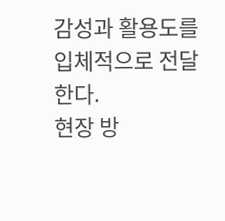감성과 활용도를 입체적으로 전달한다.
현장 방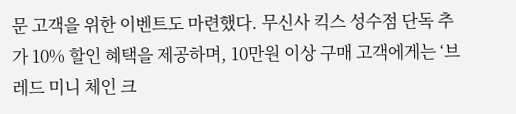문 고객을 위한 이벤트도 마련했다. 무신사 킥스 성수점 단독 추가 10% 할인 혜택을 제공하며, 10만원 이상 구매 고객에게는 ‘브레드 미니 체인 크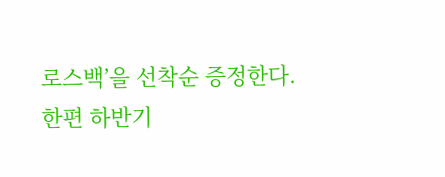로스백’을 선착순 증정한다.
한편 하반기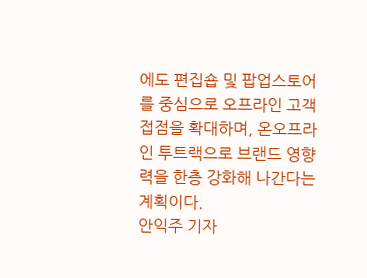에도 편집숍 및 팝업스토어를 중심으로 오프라인 고객 접점을 확대하며, 온오프라인 투트랙으로 브랜드 영향력을 한층 강화해 나간다는 계획이다.
안익주 기자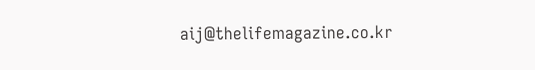aij@thelifemagazine.co.kr